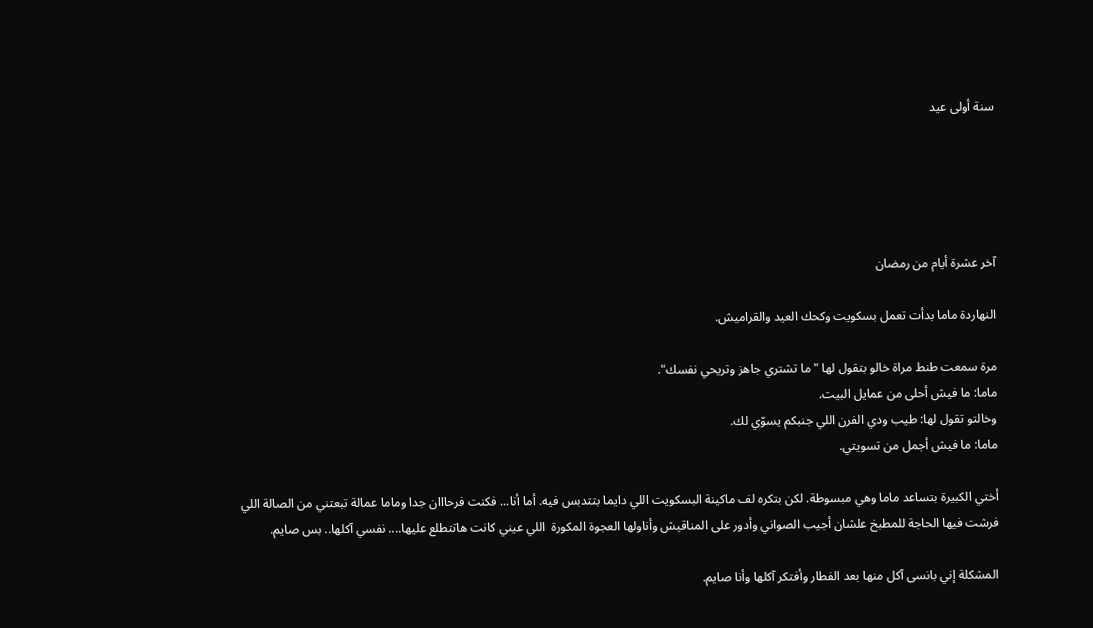سنة أولى عيد





آخر عشرة أيام من رمضان

النهاردة ماما بدأت تعمل بسكويت وكحك العيد والقراميش.

مرة سمعت طنط مراة خالو بتقول لها "ما تشتري جاهز وتريحي نفسك".
ماما: ما فيش أحلى من عمايل البيت.
وخالتو تقول لها: طيب ودي الفرن اللي جنبكم يسوّي لك.
ماما: ما فيش أجمل من تسويتي.

أختي الكبيرة بتساعد ماما وهي مبسوطة. لكن بتكره لف ماكينة البسكويت اللي دايما بتتدبس فيه. أما أنا... فكنت فرحااان جدا وماما عمالة تبعتني من الصالة اللي فرشت فيها الحاجة للمطبخ علشان أجيب الصواني وأدور على المناقيش وأناولها العجوة المكورة  اللي عيني كانت هاتتطلع عليها.... نفسي آكلها.. بس صايم.

المشكلة إني بانسى آكل منها بعد الفطار وأفتكر آكلها وأنا صايم.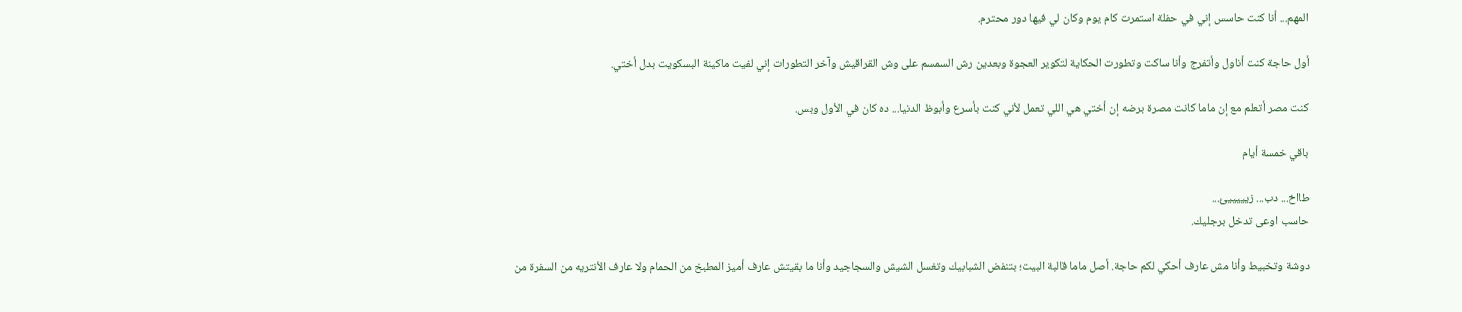المهم... أنا كنت حاسس إني في حفلة استمرت كام يوم وكان لي فيها دور محترم.

أول حاجة كنت أناول وأتفرج وأنا ساكت وتطورت الحكاية لتكوير العجوة وبعدين رش السمسم على وش القراقيش وآخر التطورات إني لفيت ماكينة البسكويت بدل أختي.

كنت مصر أتعلم مع إن ماما كانت مصرة برضه إن أختي هي اللي تعمل لأني كنت بأسرع وأبوظ الدنيا... ده كان في الأول وبس.

باقي خمسة أيام

طااخ... دب... زيييييئ...
حاسب اوعى تدخل برجليك.

دوشة وتخبيط وأنا مش عارف أحكي لكم حاجة. أصل ماما قالبة البيت؛ بتنفض الشبابيك وتغسل الشيش والسجاجيد وأنا ما بقيتش عارف أميز المطبخ من الحمام ولا عارف الأنتريه من السفرة من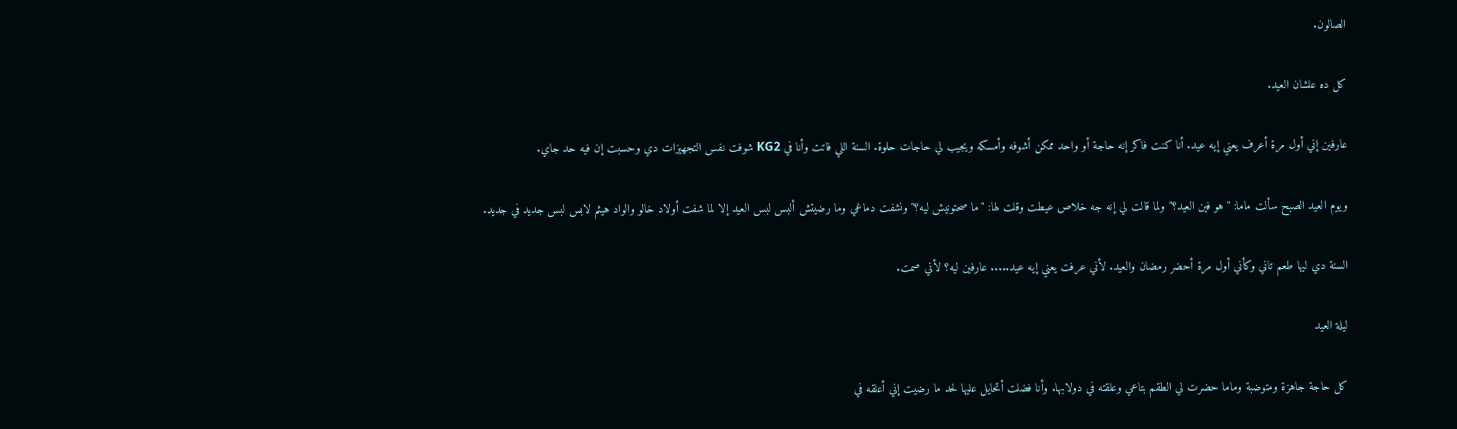الصالون.

كل ده علشان العيد.

عارفين إني أول مرة أعرف يعني إيه عيد. أنا كنت فاكر إنه حاجة أو واحد ممكن أشوفه وأمسكه ويجيب لي حاجات حلوة. السنة اللي فاتت وأنا في KG2 شوفت نفس التجهيزات دي وحسبت إن فيه حد جاي.

ويوم العيد الصبح سألت ماما: "هو فين العيد؟" ولما قالت لي إنه جه خلاص عيطت وقلت لها: "ما صحتونيش ليه؟" ونشفت دماغي وما رضيتش ألبس لبس العيد إلا لما شفت أولاد خالو والواد هيثم لابس لبس جديد في جديد.

السنة دي ليها طعم تاني وكأني أول مرة أحضر رمضان والعيد. لأني عرفت يعني إيه عيد..... عارفين ليه؟ لأني صمت.

ليلة العيد

كل حاجة جاهزة ومتوضبة وماما حضرت لي الطقم بتاعي وعلقته في دولابها. وأنا فضلت أتحايل عليها لحد ما رضيت إني أعلقه في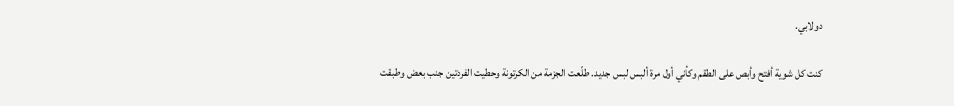دولابي.

كنت كل شوية أفتح وأبص على الطقم وكأني أول مرة ألبس لبس جديد. طلّعت الجزمة من الكرتونة وحطيت الفردتين جنب بعض وطبقت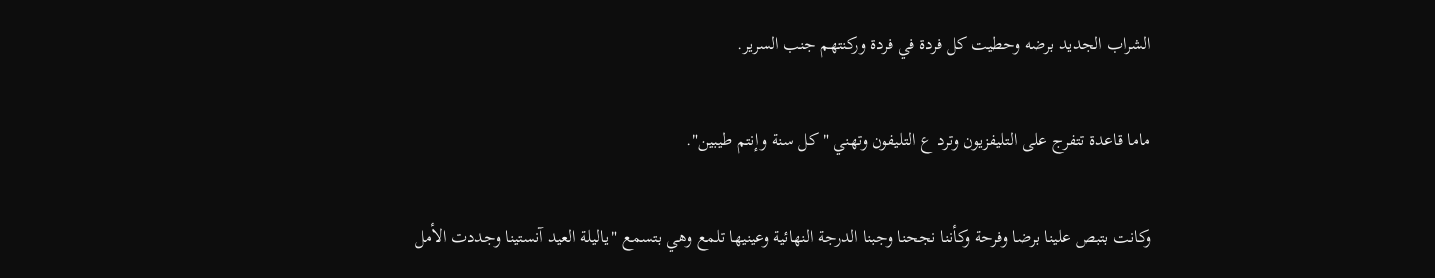الشراب الجديد برضه وحطيت كل فردة في فردة وركنتهم جنب السرير.

ماما قاعدة تتفرج على التليفزيون وترد ع التليفون وتهني "كل سنة وإنتم طيبين".

وكانت بتبص علينا برضا وفرحة وكأننا نجحنا وجبنا الدرجة النهائية وعينيها تلمع وهي بتسمع "ياليلة العيد آنستينا وجددت الأمل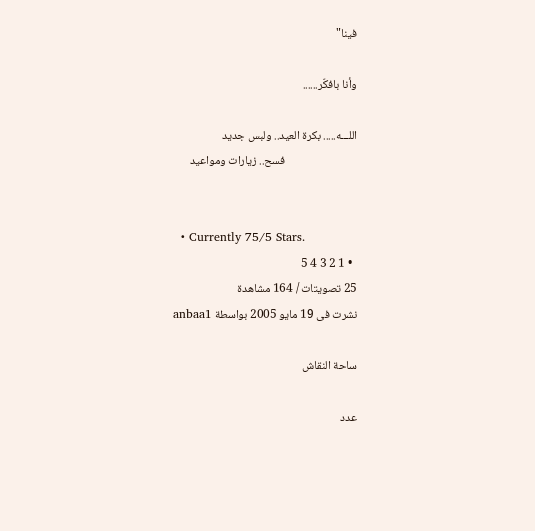فينا"

وأنا بافكّر......

اللـــه..... بكرة العيد.. ولبس جديد
                           فسح.. زيارات ومواعيد


  • Currently 75/5 Stars.
  • 1 2 3 4 5
25 تصويتات / 164 مشاهدة
نشرت فى 19 مايو 2005 بواسطة anbaa1

ساحة النقاش

عدد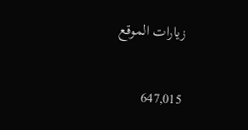زيارات الموقع

647,015